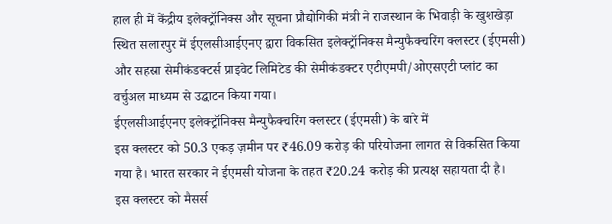हाल ही में केंद्रीय इलेक्ट्रॉनिक्स और सूचना प्रौद्योगिकी मंत्री ने राजस्थान के भिवाड़ी के खुशखेड़ा स्थित सलारपुर में ईएलसीआईएनए द्वारा विकसित इलेक्ट्रॉनिक्स मैन्युफैक्चरिंग क्लस्टर (ईएमसी) और सहस्रा सेमीकंडक्टर्स प्राइवेट लिमिटेड की सेमीकंडक्टर एटीएमपी/ओएसएटी प्लांट का वर्चुअल माध्यम से उद्घाटन किया गया।
ईएलसीआईएनए इलेक्ट्रॉनिक्स मैन्युफैक्चरिंग क्लस्टर (ईएमसी) के बारे में
इस क्लस्टर को 50.3 एकड़ ज़मीन पर ₹46.09 करोड़ की परियोजना लागत से विकसित किया गया है। भारत सरकार ने ईएमसी योजना के तहत ₹20.24 करोड़ की प्रत्यक्ष सहायता दी है।
इस क्लस्टर को मैसर्स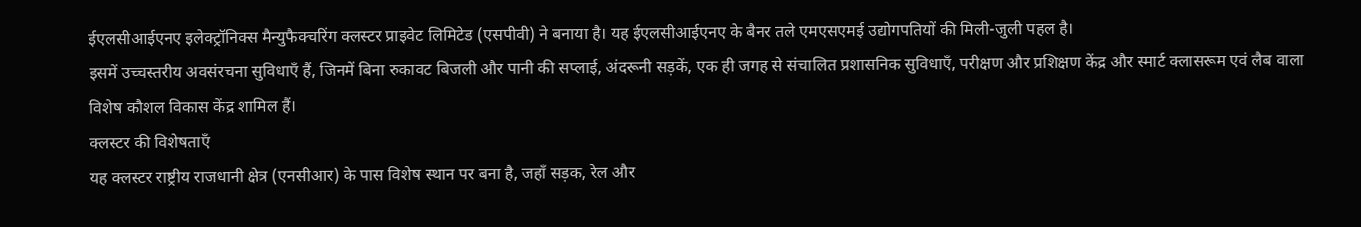ईएलसीआईएनए इलेक्ट्रॉनिक्स मैन्युफैक्चरिंग क्लस्टर प्राइवेट लिमिटेड (एसपीवी) ने बनाया है। यह ईएलसीआईएनए के बैनर तले एमएसएमई उद्योगपतियों की मिली-जुली पहल है।
इसमें उच्चस्तरीय अवसंरचना सुविधाएँ हैं, जिनमें बिना रुकावट बिजली और पानी की सप्लाई, अंदरूनी सड़कें, एक ही जगह से संचालित प्रशासनिक सुविधाएँ, परीक्षण और प्रशिक्षण केंद्र और स्मार्ट क्लासरूम एवं लैब वाला विशेष कौशल विकास केंद्र शामिल हैं।
क्लस्टर की विशेषताएँ
यह क्लस्टर राष्ट्रीय राजधानी क्षेत्र (एनसीआर) के पास विशेष स्थान पर बना है, जहाँ सड़क, रेल और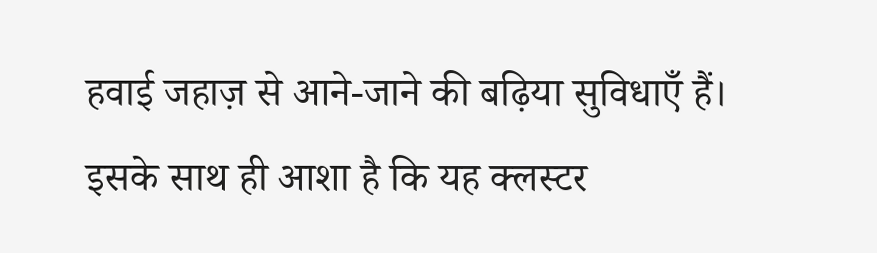हवाई जहाज़ से आने-जाने की बढ़िया सुविधाएँ हैं।
इसके साथ ही आशा है कि यह क्लस्टर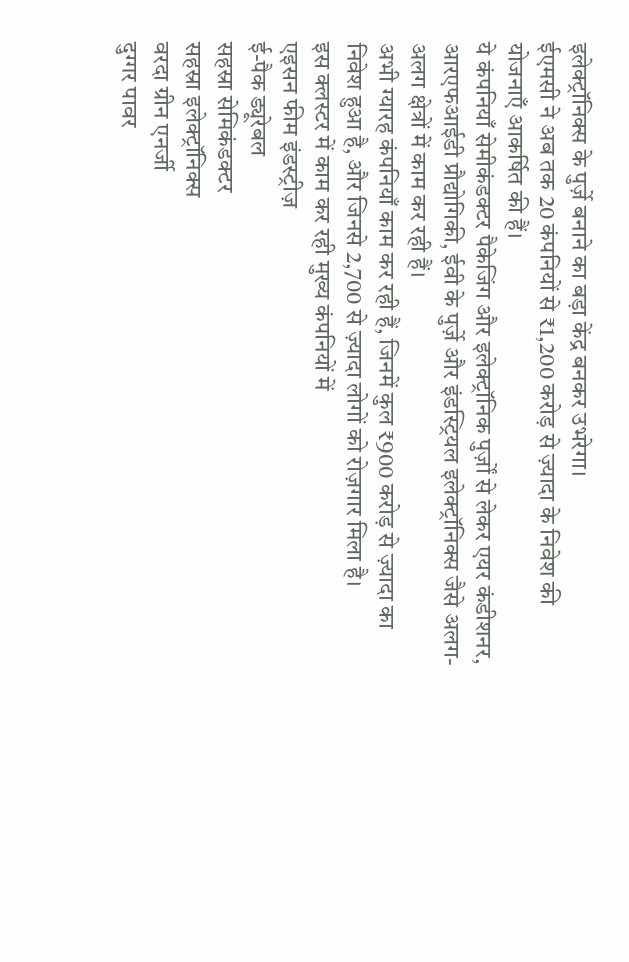इलेक्ट्रॉनिक्स के पुर्ज़े बनाने का बड़ा केंद्र बनकर उभरेगा।
ईएमसी ने अब तक 20 कंपनियों से ₹1,200 करोड़ से ज़्यादा के निवेश की योजनाएँ आकर्षित की हैं।
ये कंपनियाँ सेमीकंडक्टर पैकेजिंग और इलेक्ट्रॉनिक पुर्ज़ों से लेकर एयर कंडीशनर, आरएफआईडी प्रौद्योगिकी, ईवी के पुर्ज़े और इंडस्ट्रियल इलेक्ट्रॉनिक्स जैसे अलग-अलग क्षेत्रों में काम कर रही हैं।
अभी ग्यारह कंपनियाँ काम कर रही हैं, जिनमें कुल ₹900 करोड़ से ज़्यादा का निवेश हुआ है, और जिनसे 2,700 से ज़्यादा लोगों को रोज़गार मिला है।
इस क्लस्टर में काम कर रही मुख्य कंपनियों में
एइसन फीम इंडस्ट्रीज़
ई-पैक ड्यूरेबल
सहस्रा सेमिकंडक्टर
सहस्रा इलेक्ट्रॉनिक्स
वरदा ग्रीन एनर्जी
दुग्गर पावर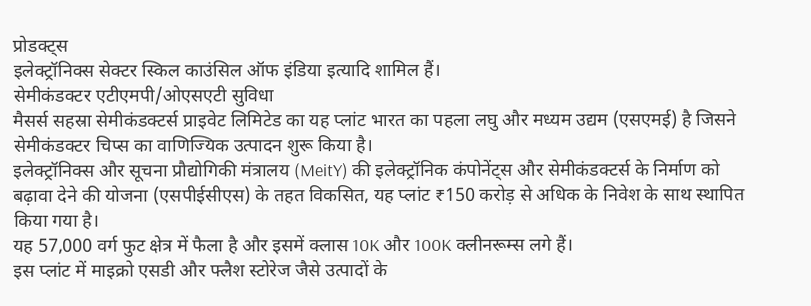प्रोडक्ट्स
इलेक्ट्रॉनिक्स सेक्टर स्किल काउंसिल ऑफ इंडिया इत्यादि शामिल हैं।
सेमीकंडक्टर एटीएमपी/ओएसएटी सुविधा
मैसर्स सहस्रा सेमीकंडक्टर्स प्राइवेट लिमिटेड का यह प्लांट भारत का पहला लघु और मध्यम उद्यम (एसएमई) है जिसने सेमीकंडक्टर चिप्स का वाणिज्यिक उत्पादन शुरू किया है।
इलेक्ट्रॉनिक्स और सूचना प्रौद्योगिकी मंत्रालय (MeitY) की इलेक्ट्रॉनिक कंपोनेंट्स और सेमीकंडक्टर्स के निर्माण को बढ़ावा देने की योजना (एसपीईसीएस) के तहत विकसित, यह प्लांट ₹150 करोड़ से अधिक के निवेश के साथ स्थापित किया गया है।
यह 57,000 वर्ग फुट क्षेत्र में फैला है और इसमें क्लास 10K और 100K क्लीनरूम्स लगे हैं।
इस प्लांट में माइक्रो एसडी और फ्लैश स्टोरेज जैसे उत्पादों के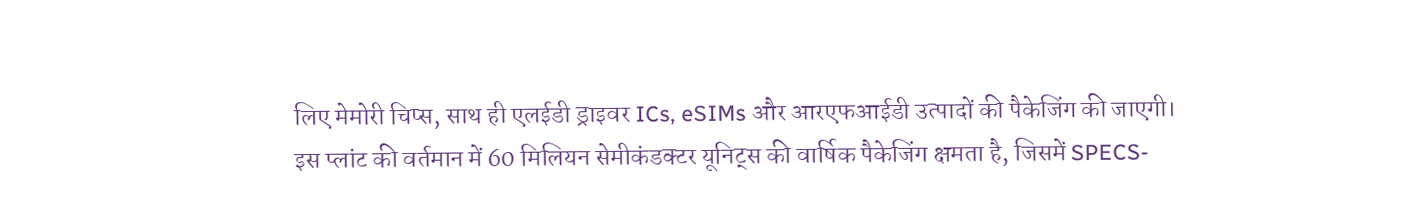लिए मेमोरी चिप्स, साथ ही एलईडी ड्राइवर ICs, eSIMs और आरएफआईडी उत्पादों की पैकेजिंग की जाएगी।
इस प्लांट की वर्तमान में 60 मिलियन सेमीकंडक्टर यूनिट्स की वार्षिक पैकेजिंग क्षमता है, जिसमें SPECS-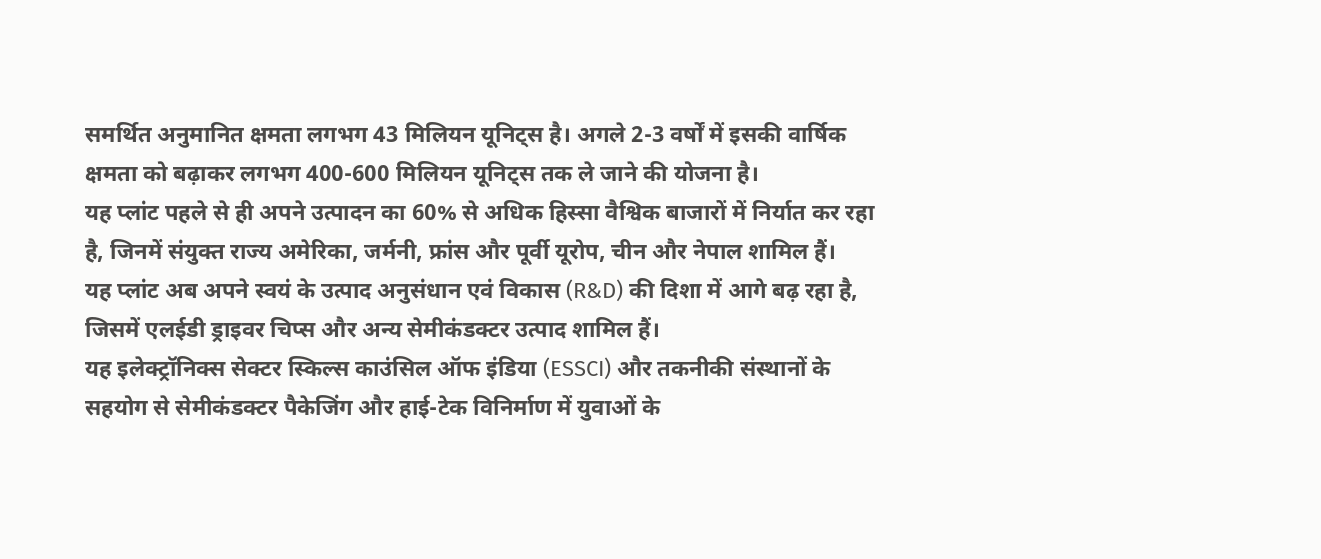समर्थित अनुमानित क्षमता लगभग 43 मिलियन यूनिट्स है। अगले 2-3 वर्षों में इसकी वार्षिक क्षमता को बढ़ाकर लगभग 400-600 मिलियन यूनिट्स तक ले जाने की योजना है।
यह प्लांट पहले से ही अपने उत्पादन का 60% से अधिक हिस्सा वैश्विक बाजारों में निर्यात कर रहा है, जिनमें संयुक्त राज्य अमेरिका, जर्मनी, फ्रांस और पूर्वी यूरोप, चीन और नेपाल शामिल हैं।
यह प्लांट अब अपने स्वयं के उत्पाद अनुसंधान एवं विकास (R&D) की दिशा में आगे बढ़ रहा है, जिसमें एलईडी ड्राइवर चिप्स और अन्य सेमीकंडक्टर उत्पाद शामिल हैं।
यह इलेक्ट्रॉनिक्स सेक्टर स्किल्स काउंसिल ऑफ इंडिया (ESSCI) और तकनीकी संस्थानों के सहयोग से सेमीकंडक्टर पैकेजिंग और हाई-टेक विनिर्माण में युवाओं के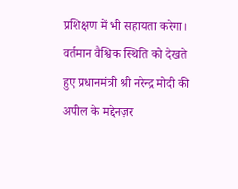प्रशिक्षण में भी सहायता करेगा।
वर्तमान वैश्विक स्थिति को देखते हुए प्रधानमंत्री श्री नरेन्द्र मोदी की अपील के मद्देनज़र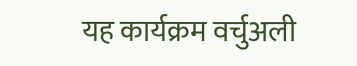यह कार्यक्रम वर्चुअली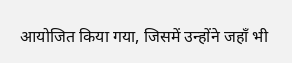आयोजित किया गया, जिसमें उन्होंने जहाँ भी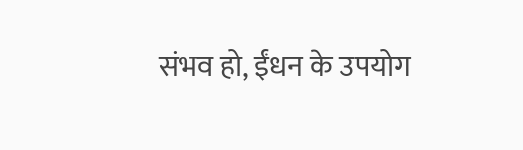संभव हो, ईंधन के उपयोग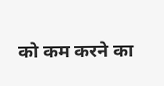को कम करने का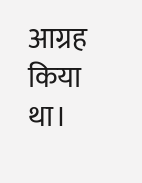आग्रह किया था।